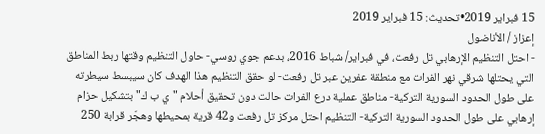15 فبراير 2019•تحديث: 15 فبراير 2019
إعزاز / الأناضول
- احتل التنظيم الإرهابي تل رفعت، في فبراير/ شباط 2016، بدعم جوي روسي- حاول التنظيم وقتها ربط المناطق التي يحتلها شرقي نهر الفرات مع منطقة عفرين عبر تل رفعت- لو حقق التنظيم هذا الهدف كان سيبسط سيطرته على طول الحدود السورية التركية- مناطق عملية درع الفرات حالت دون تحقيق أحلام "ي ب ك" بتشكيل حزام إرهابي على طول الحدود السورية التركية- التنظيم احتل مركز تل رفعت و42 قرية بمحيطها وهجّر قرابة 250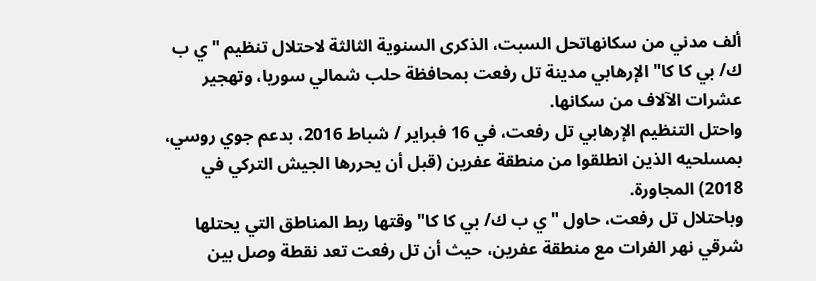ألف مدني من سكانهاتحل السبت، الذكرى السنوية الثالثة لاحتلال تنظيم "ي ب ك/ بي كا كا" الإرهابي مدينة تل رفعت بمحافظة حلب شمالي سوريا، وتهجير عشرات الآلاف من سكانها.
واحتل التنظيم الإرهابي تل رفعت، في 16 فبراير / شباط 2016، بدعم جوي روسي، بمسلحيه الذين انطلقوا من منطقة عفرين (قبل أن يحررها الجيش التركي في 2018) المجاورة.
وباحتلال تل رفعت، حاول "ي ب ك/ بي كا كا" وقتها ربط المناطق التي يحتلها شرقي نهر الفرات مع منطقة عفرين، حيث أن تل رفعت تعد نقطة وصل بين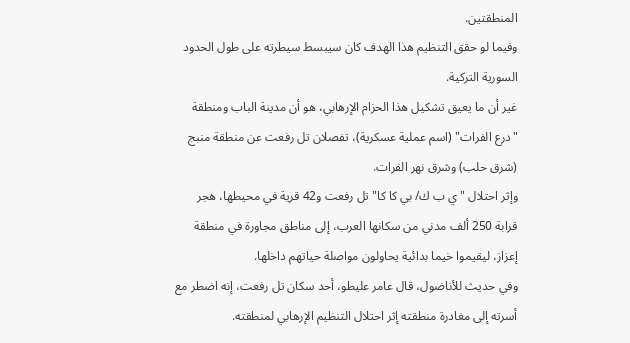المنطقتين.
وفيما لو حقق التنظيم هذا الهدف كان سيبسط سيطرته على طول الحدود السورية التركية.
غير أن ما يعيق تشكيل هذا الحزام الإرهابي، هو أن مدينة الباب ومنطقة "درع الفرات" (اسم عملية عسكرية)، تفصلان تل رفعت عن منطقة منبج (شرق حلب) وشرق نهر الفرات.
وإثر احتلال "ي ب ك/ بي كا كا" تل رفعت و42 قرية في محيطها، هجر قرابة 250 ألف مدني من سكانها العرب، إلى مناطق مجاورة في منطقة إعزاز، ليقيموا خيما بدائية يحاولون مواصلة حياتهم داخلها.
وفي حديث للأناضول، قال عامر عليطو، أحد سكان تل رفعت، إنه اضطر مع أسرته إلى مغادرة منطقته إثر احتلال التنظيم الإرهابي لمنطقته.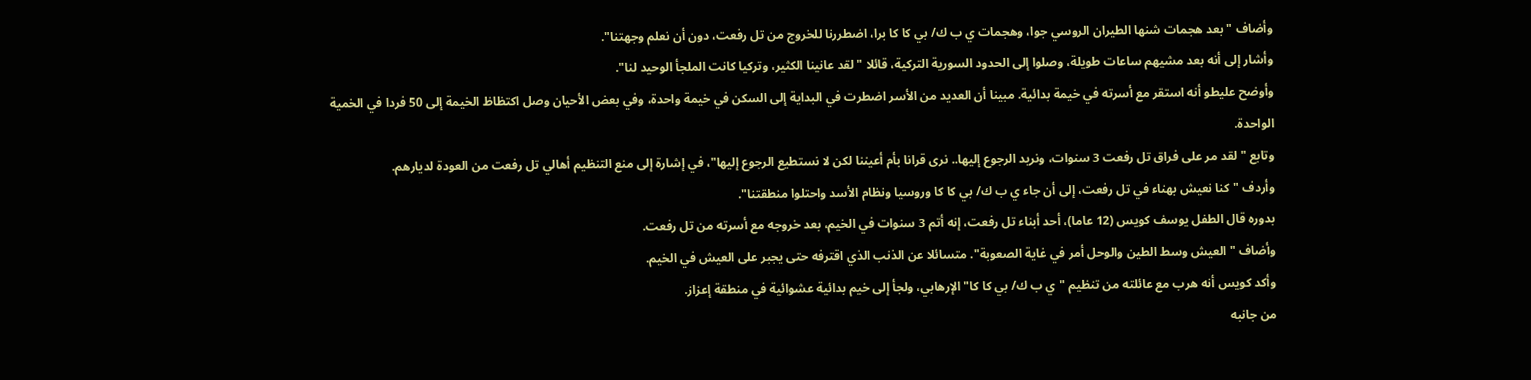وأضاف "بعد هجمات شنها الطيران الروسي جوا، وهجمات ي ب ك/ بي كا كا برا، اضطررنا للخروج من تل رفعت، دون أن نعلم وجهتنا".
وأشار إلى أنه بعد مشيهم ساعات طويلة، وصلوا إلى الحدود السورية التركية، قائلا "لقد عانينا الكثير، وتركيا كانت الملجأ الوحيد لنا".
وأوضح عليطو أنه استقر مع أسرته في خيمة بدائية. مبينا أن العديد من الأسر اضطرت في البداية إلى السكن في خيمة واحدة، وفي بعض الأحيان وصل اكتظاظ الخيمة إلى 50 فردا في الخمية الواحدة.
وتابع "لقد مر على فراق تل رفعت 3 سنوات، ونريد الرجوع إليها.. نرى قرانا بأم أعيننا لكن لا نستطيع الرجوع إليها"، في إشارة إلى منع التنظيم أهالي تل رفعت من العودة لديارهم.
وأردف "كنا نعيش بهناء في تل رفعت، إلى أن جاء ي ب ك/ بي كا كا وروسيا ونظام الأسد واحتلوا منطقتنا".
بدوره قال الطفل يوسف كويس (12 عاما)، أحد أبناء تل رفعت، إنه أتم 3 سنوات في الخيم، بعد خروجه مع أسرته من تل رفعت.
وأضاف "العيش وسط الطين والوحل أمر في غاية الصعوبة". متسائلا عن الذنب الذي اقترفه حتى يجبر على العيش في الخيم.
وأكد كويس أنه هرب مع عائلته من تنظيم "ي ب ك/ بي كا كا" الإرهابي، ولجأ إلى خيم بدائية عشوائية في منطقة إعزاز.
من جانبه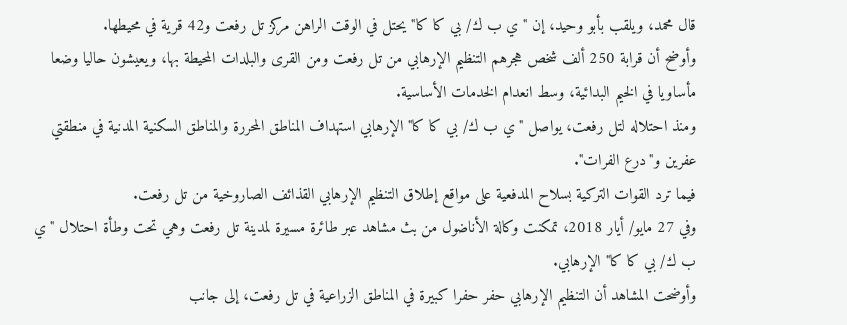قال محمد، ويلقب بأبو وحيد، إن "ي ب ك/ بي كا كا" يحتل في الوقت الراهن مركز تل رفعت و42 قرية في محيطها.
وأوضح أن قرابة 250 ألف شخص هجرهم التنظيم الإرهابي من تل رفعت ومن القرى والبلدات المحيطة بها، ويعيشون حاليا وضعا مأساويا في الخيم البدائية، وسط انعدام الخدمات الأساسية.
ومنذ احتلاله لتل رفعت، يواصل "ي ب ك/ بي كا كا" الإرهابي استهداف المناطق المحررة والمناطق السكنية المدنية في منطقتي عفرين و"درع الفرات".
فيما ترد القوات التركية بسلاح المدفعية على مواقع إطلاق التنظيم الإرهابي القذائف الصاروخية من تل رفعت.
وفي 27 مايو/ أيار 2018، تمكنت وكالة الأناضول من بث مشاهد عبر طائرة مسيرة لمدينة تل رفعت وهي تحت وطأة احتلال "ي ب ك/ بي كا كا" الإرهابي.
وأوضحت المشاهد أن التنظيم الإرهابي حفر حفرا كبيرة في المناطق الزراعية في تل رفعت، إلى جانب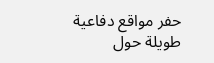حفر مواقع دفاعية طويلة حول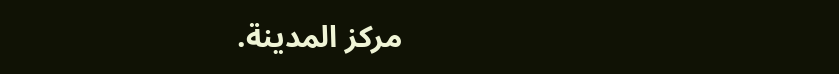مركز المدينة.